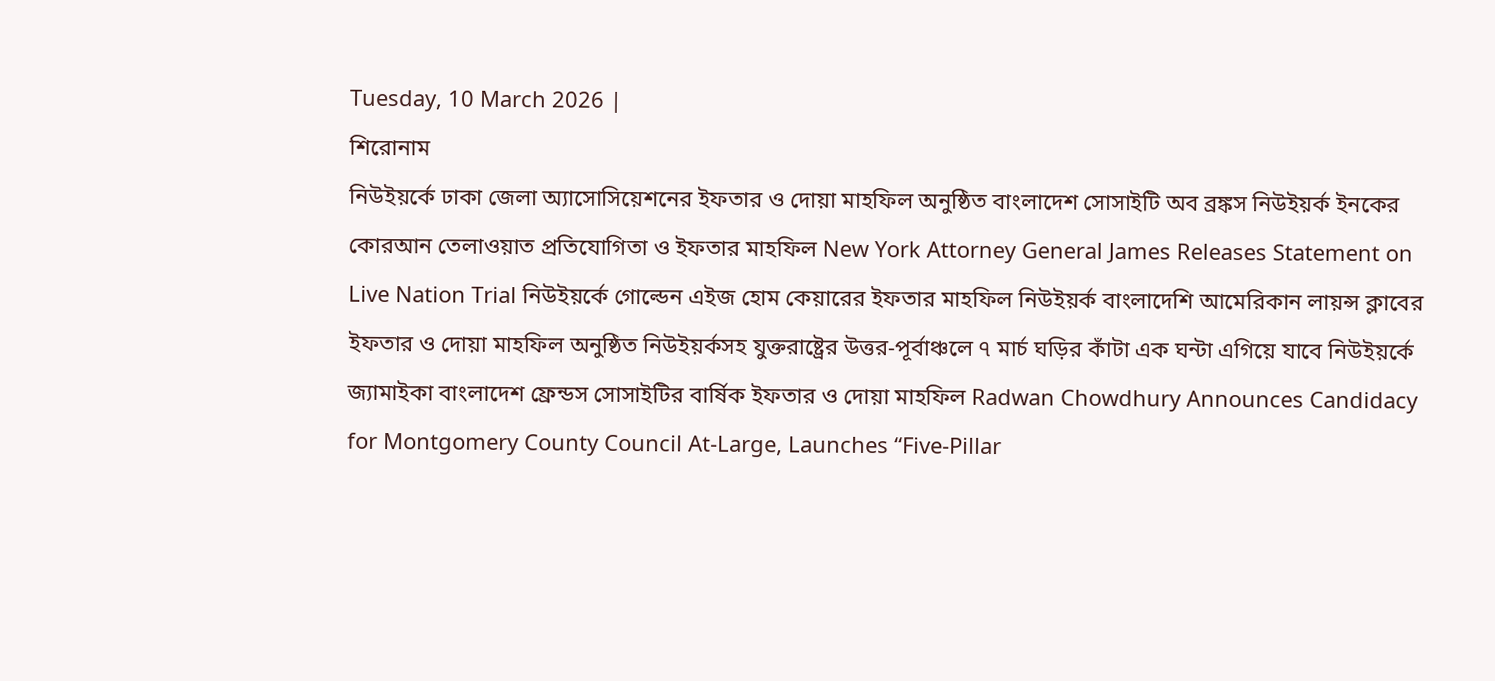Tuesday, 10 March 2026 |
শিরোনাম
নিউইয়র্কে ঢাকা জেলা অ্যাসোসিয়েশনের ইফতার ও দোয়া মাহফিল অনুষ্ঠিত বাংলাদেশ সোসাইটি অব ব্রঙ্কস নিউইয়র্ক ইনকের কোরআন তেলাওয়াত প্রতিযোগিতা ও ইফতার মাহফিল New York Attorney General James Releases Statement on Live Nation Trial নিউইয়র্কে গোল্ডেন এইজ হোম কেয়ারের ইফতার মাহফিল নিউইয়র্ক বাংলাদেশি আমেরিকান লায়ন্স ক্লাবের ইফতার ও দোয়া মাহফিল অনুষ্ঠিত নিউইয়র্কসহ যুক্তরাষ্ট্রের উত্তর-পূর্বাঞ্চলে ৭ মার্চ ঘড়ির কাঁটা এক ঘন্টা এগিয়ে যাবে নিউইয়র্কে জ্যামাইকা বাংলাদেশ ফ্রেন্ডস সোসাইটির বার্ষিক ইফতার ও দোয়া মাহফিল Radwan Chowdhury Announces Candidacy for Montgomery County Council At-Large, Launches “Five-Pillar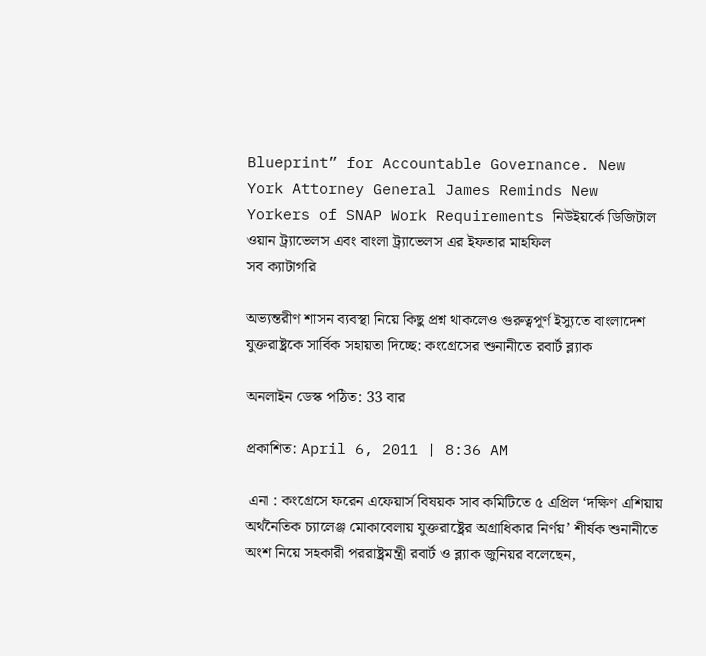Blueprint” for Accountable Governance. New York Attorney General James Reminds New Yorkers of SNAP Work Requirements নিউইয়র্কে ডিজিটাল ওয়ান ট্র্যাভেলস এবং বাংলা ট্র্যাভেলস এর ইফতার মাহফিল
সব ক্যাটাগরি

অভ্যন্তরীণ শাসন ব্যবস্থা নিয়ে কিছু প্রশ্ন থাকলেও গুরুত্বপূর্ণ ইস্যুতে বাংলাদেশ যুক্তরাষ্ট্রকে সার্বিক সহায়তা দিচ্ছে: কংগ্রেসের শুনানীতে রবার্ট ব্ল্যাক

অনলাইন ডেস্ক পঠিত: 33 বার

প্রকাশিত: April 6, 2011 | 8:36 AM

 এনা : কংগ্রেসে ফরেন এফেয়ার্স বিষয়ক সাব কমিটিতে ৫ এপ্রিল ‘দক্ষিণ এশিয়ায় অর্থনৈতিক চ্যালেঞ্জ মোকাবেলায় যুক্তরাষ্ট্রের অগ্রাধিকার নির্ণয়’ শীর্ষক শুনানীতে অংশ নিয়ে সহকারী পররাষ্ট্রমন্ত্রী রবার্ট ও ব্ল্যাক জুনিয়র বলেছেন,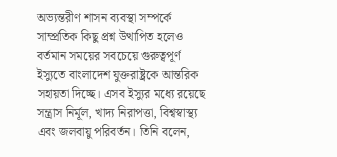অভ্যন্তরীণ শাসন ব্যবস্থা সম্পর্কে সাম্প্রতিক কিছু প্রশ্ন উত্থাপিত হলেও বর্তমান সময়ের সবচেয়ে গুরুত্বপূর্ণ ইস্যুতে বাংলাদেশ যুক্তরাষ্ট্রকে আন্তরিক সহায়তা দিচ্ছে। এসব ইস্যুর মধ্যে রয়েছে সন্ত্রাস নির্মূল, খাদ্য নিরাপত্তা, বিশ্বস্বাস্থ্য এবং জলবায়ু পরিবর্তন। তিনি বলেন,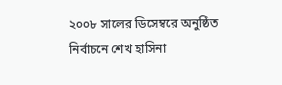২০০৮ সালের ডিসেম্বরে অনুষ্ঠিত নির্বাচনে শেখ হাসিনা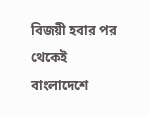বিজয়ী হবার পর থেকেই বাংলাদেশে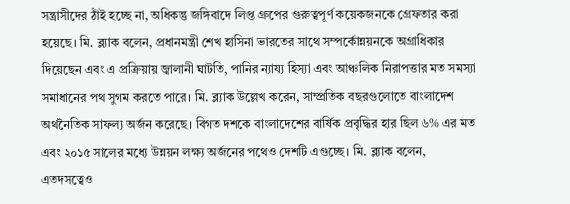সন্ত্রাসীদের ঠাঁই হচ্ছে না, অধিকন্তু জঙ্গিবাদে লিপ্ত গ্রুপের গুরুত্বপূর্ণ কয়েকজনকে গ্রেফতার করা হয়েছে। মি. ব্ল্যাক বলেন, প্রধানমন্ত্রী শেখ হাসিনা ভারতের সাথে সম্পর্কোন্নয়নকে অগ্রাধিকার দিয়েছেন এবং এ প্রক্রিয়ায় জ্বালানী ঘাটতি, পানির ন্যায্য হিস্যা এবং আঞ্চলিক নিরাপত্তার মত সমস্যা সমাধানের পথ সুগম করতে পারে। মি. ব্ল্যাক উল্লেখ করেন, সাম্প্রতিক বছরগুলোতে বাংলাদেশ অর্থনৈতিক সাফল্য অর্জন করেছে। বিগত দশকে বাংলাদেশের বার্ষিক প্রবৃদ্ধির হার ছিল ৬% এর মত এবং ২০১৫ সালের মধ্যে উন্নয়ন লক্ষ্য অর্জনের পথেও দেশটি এগুচ্ছে। মি. ব্ল্যাক বলেন, এতদসত্বেও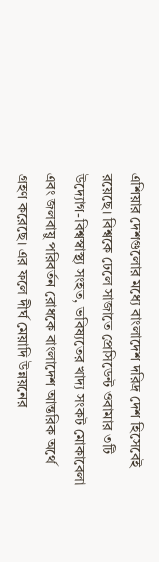এশিয়ার দেশগুলোর মধ্যে বাংলাদেশ দরিদ্র দেশ হিসেবেই রয়েছে। বিশ্বকে ঢেলে সাজাতে প্রেসিডেন্ট ওবামার ৩টি উদ্যোগ-বিশ্বস্বাস্থ্য সংহত, ভবিষ্যতের খাদ্য সংকট মোকাবেলা এবং জলবায়ু পরিবর্তন রোধকে বাংলাদেশ আন্তরিক অর্থে গ্রহণ করেছে। এর ফলে দীর্ঘ মেয়াদি উন্নয়নের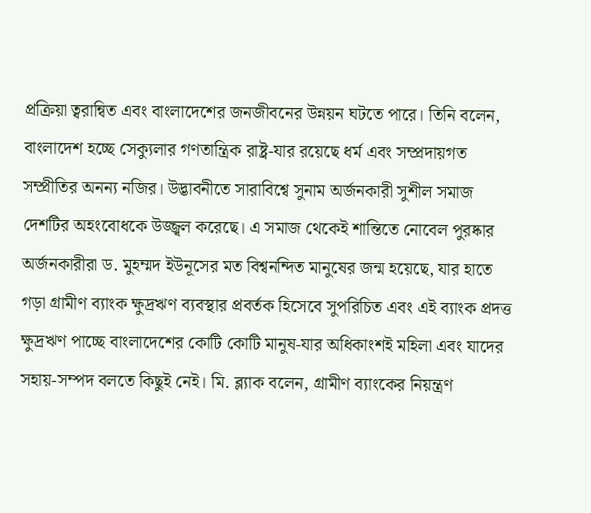প্রক্রিয়া ত্বরান্বিত এবং বাংলাদেশের জনজীবনের উন্নয়ন ঘটতে পারে। তিনি বলেন, বাংলাদেশ হচ্ছে সেক্যুলার গণতান্ত্রিক রাষ্ট্র-যার রয়েছে ধর্ম এবং সম্প্রদায়গত সম্প্রীতির অনন্য নজির। উদ্ভাবনীতে সারাবিশ্বে সুনাম অর্জনকারী সুশীল সমাজ দেশটির অহংবোধকে উজ্জ্বল করেছে। এ সমাজ থেকেই শান্তিতে নোবেল পুরষ্কার অর্জনকারীরা ড. মুহম্মদ ইউনূসের মত বিশ্বনন্দিত মানুষের জন্ম হয়েছে, যার হাতে গড়া গ্রামীণ ব্যাংক ক্ষুদ্রঋণ ব্যবস্থার প্রবর্তক হিসেবে সুপরিচিত এবং এই ব্যাংক প্রদত্ত ক্ষুদ্রঋণ পাচ্ছে বাংলাদেশের কোটি কোটি মানুষ-যার অধিকাংশই মহিলা এবং যাদের সহায়-সম্পদ বলতে কিছুই নেই। মি. ব্ল্যাক বলেন, গ্রামীণ ব্যাংকের নিয়ন্ত্রণ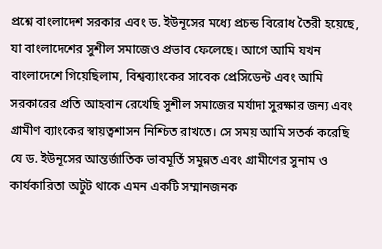প্রশ্নে বাংলাদেশ সরকার এবং ড. ইউনূসের মধ্যে প্রচন্ড বিরোধ তৈরী হয়েছে, যা বাংলাদেশের সুশীল সমাজেও প্রভাব ফেলেছে। আগে আমি যখন বাংলাদেশে গিয়েছিলাম, বিশ্বব্যাংকের সাবেক প্রেসিডেন্ট এবং আমি সরকারের প্রতি আহবান রেখেছি সুশীল সমাজের মর্যাদা সুরক্ষার জন্য এবং গ্রামীণ ব্যাংকের স্বায়ত্বশাসন নিশ্চিত রাখতে। সে সময় আমি সতর্ক করেছি যে ড. ইউনূসের আন্তর্জাতিক ভাবমূর্তি সমুন্নত এবং গ্রামীণের সুনাম ও কার্যকারিতা অটুট থাকে এমন একটি সম্মানজনক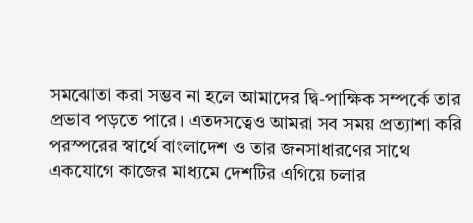সমঝোতা করা সম্ভব না হলে আমাদের দ্বি-পাক্ষিক সম্পর্কে তার প্রভাব পড়তে পারে। এতদসত্বেও আমরা সব সময় প্রত্যাশা করি পরস্পরের স্বার্থে বাংলাদেশ ও তার জনসাধারণের সাথে একযোগে কাজের মাধ্যমে দেশটির এগিয়ে চলার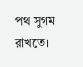পথ সুগম রাখতে।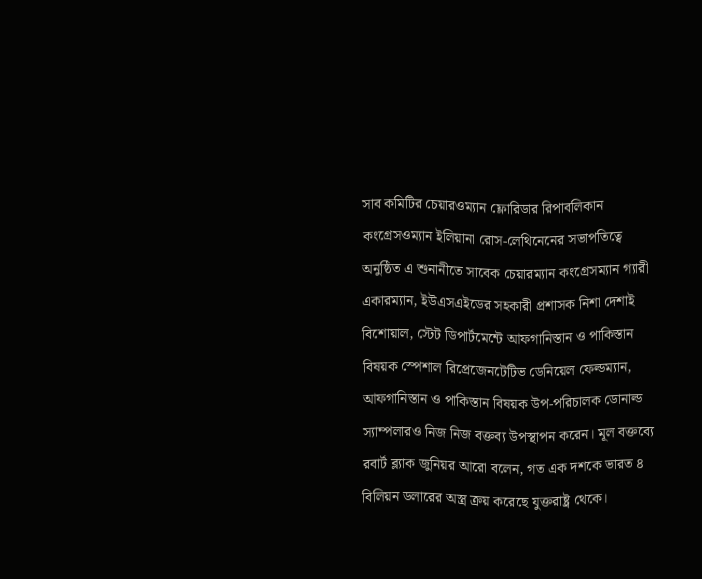সাব কমিটির চেয়ারওম্যান ফ্লোরিডার রিপাবলিকান কংগ্রেসওম্যান ইলিয়ানা রোস-লেথিনেনের সভাপতিত্বে অনুষ্ঠিত এ শুনানীতে সাবেক চেয়ারম্যান কংগ্রেসম্যান গ্যারী একারম্যান, ইউএসএইডের সহকারী প্রশাসক নিশা দেশাই বিশোয়াল, স্টেট ডিপার্টমেন্টে আফগানিস্তান ও পাকিস্তান বিষয়ক স্পেশাল রিপ্রেজেনটেটিভ ডেনিয়েল ফেল্ডম্যান, আফগানিস্তান ও পাকিস্তান বিষয়ক উপ-পরিচালক ডোনাল্ড স্যাম্পলারও নিজ নিজ বক্তব্য উপস্থাপন করেন। মূল বক্তব্যে রবার্ট ব্ল্যাক জুনিয়র আরো বলেন, গত এক দশকে ভারত ৪ বিলিয়ন ডলারের অস্ত্র ক্রয় করেছে যুক্তরাষ্ট্র থেকে।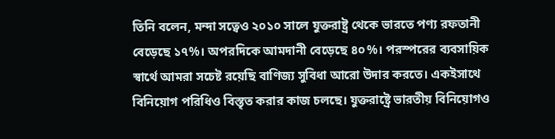তিনি বলেন, মন্দা সত্বেও ২০১০ সালে যুক্তরাষ্ট্র থেকে ভারতে পণ্য রফতানী বেড়েছে ১৭%। অপরদিকে আমদানী বেড়েছে ৪০%। পরস্পরের ব্যবসায়িক স্বার্থে আমরা সচেষ্ট রয়েছি বাণিজ্য সুবিধা আরো উদার করতে। একইসাথে বিনিয়োগ পরিধিও বিস্তৃত করার কাজ চলছে। যুক্তরাষ্ট্রে ভারতীয় বিনিয়োগও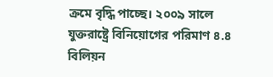ক্রমে বৃদ্ধি পাচ্ছে। ২০০৯ সালে যুক্তরাষ্ট্রে বিনিয়োগের পরিমাণ ৪.৪ বিলিয়ন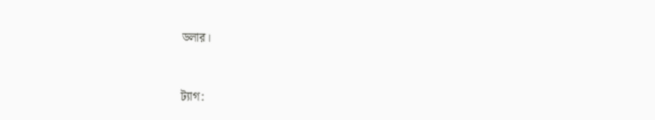ডলার।


ট্যাগ: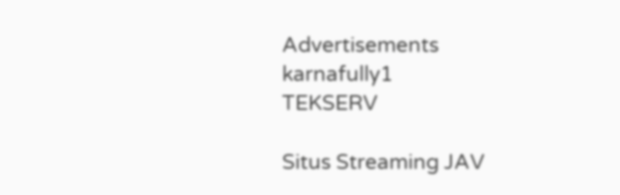Advertisements
karnafully1
TEKSERV

Situs Streaming JAV